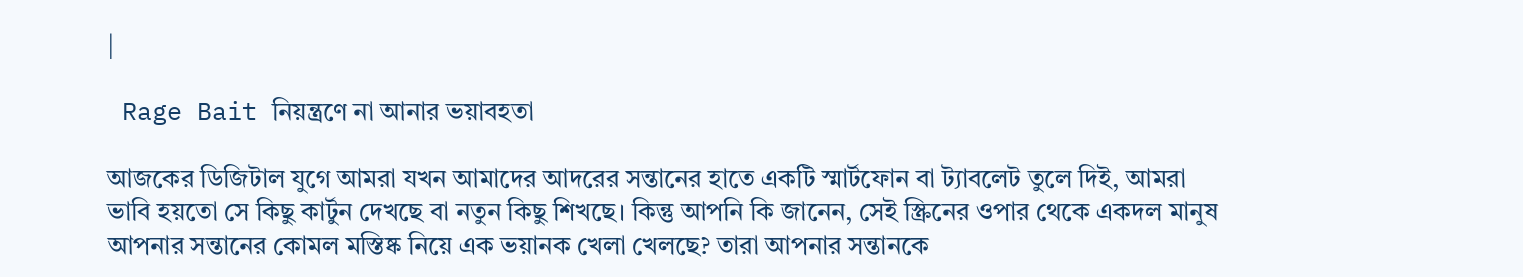|

 Rage Bait নিয়ন্ত্রণে না আনার ভয়াবহতা

আজকের ডিজিটাল যুগে আমরা যখন আমাদের আদরের সন্তানের হাতে একটি স্মার্টফোন বা ট্যাবলেট তুলে দিই, আমরা ভাবি হয়তো সে কিছু কার্টুন দেখছে বা নতুন কিছু শিখছে। কিন্তু আপনি কি জানেন, সেই স্ক্রিনের ওপার থেকে একদল মানুষ আপনার সন্তানের কোমল মস্তিষ্ক নিয়ে এক ভয়ানক খেলা খেলছে? তারা আপনার সন্তানকে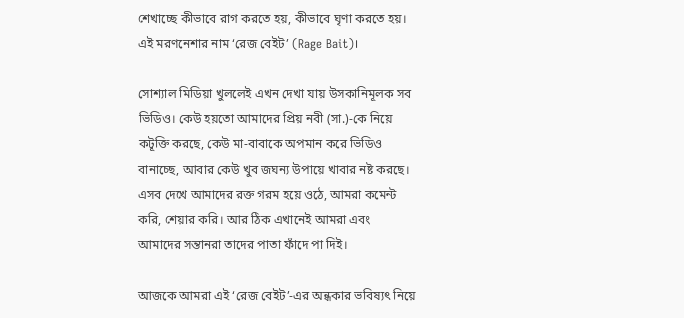শেখাচ্ছে কীভাবে রাগ করতে হয়, কীভাবে ঘৃণা করতে হয়। এই মরণনেশার নাম ‘রেজ বেইট’ (Rage Bait)।

সোশ্যাল মিডিয়া খুললেই এখন দেখা যায় উসকানিমূলক সব ভিডিও। কেউ হয়তো আমাদের প্রিয় নবী (সা.)-কে নিয়ে কটূক্তি করছে, কেউ মা-বাবাকে অপমান করে ভিডিও বানাচ্ছে, আবার কেউ খুব জঘন্য উপায়ে খাবার নষ্ট করছে। এসব দেখে আমাদের রক্ত গরম হয়ে ওঠে, আমরা কমেন্ট করি, শেয়ার করি। আর ঠিক এখানেই আমরা এবং আমাদের সন্তানরা তাদের পাতা ফাঁদে পা দিই।

আজকে আমরা এই ‘রেজ বেইট’-এর অন্ধকার ভবিষ্যৎ নিয়ে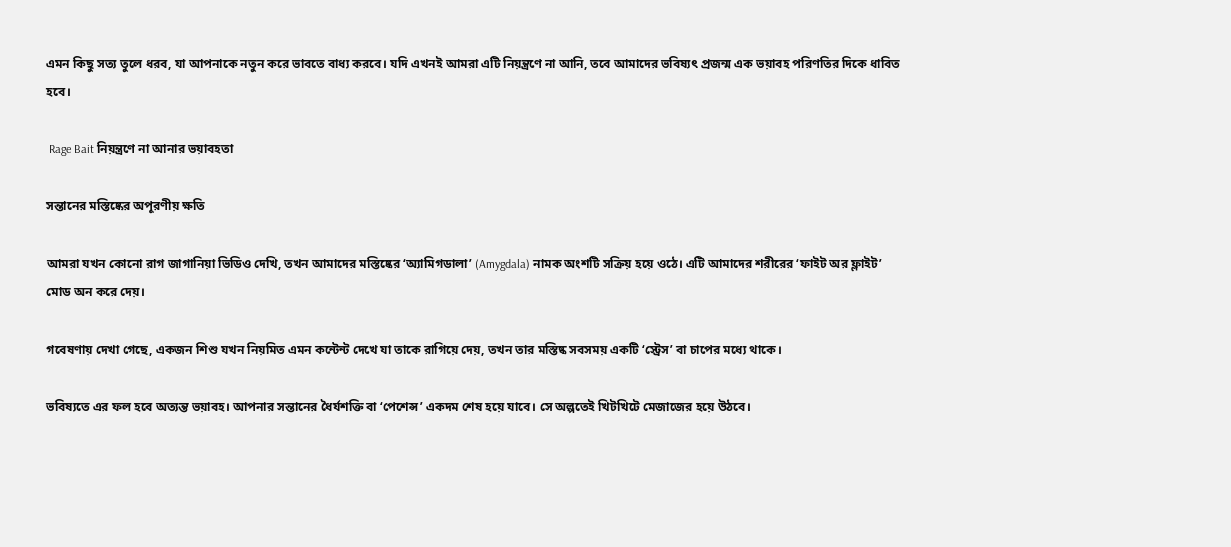এমন কিছু সত্য তুলে ধরব, যা আপনাকে নতুন করে ভাবতে বাধ্য করবে। যদি এখনই আমরা এটি নিয়ন্ত্রণে না আনি, তবে আমাদের ভবিষ্যৎ প্রজন্ম এক ভয়াবহ পরিণতির দিকে ধাবিত হবে।

 Rage Bait নিয়ন্ত্রণে না আনার ভয়াবহতা

সন্তানের মস্তিষ্কের অপূরণীয় ক্ষতি

আমরা যখন কোনো রাগ জাগানিয়া ভিডিও দেখি, তখন আমাদের মস্তিষ্কের ‘অ্যামিগডালা’ (Amygdala) নামক অংশটি সক্রিয় হয়ে ওঠে। এটি আমাদের শরীরের ‘ফাইট অর ফ্লাইট’ মোড অন করে দেয়।

গবেষণায় দেখা গেছে, একজন শিশু যখন নিয়মিত এমন কন্টেন্ট দেখে যা তাকে রাগিয়ে দেয়, তখন তার মস্তিষ্ক সবসময় একটি ‘স্ট্রেস’ বা চাপের মধ্যে থাকে।

ভবিষ্যতে এর ফল হবে অত্যন্ত ভয়াবহ। আপনার সন্তানের ধৈর্যশক্তি বা ‘পেশেন্স’ একদম শেষ হয়ে যাবে। সে অল্পতেই খিটখিটে মেজাজের হয়ে উঠবে।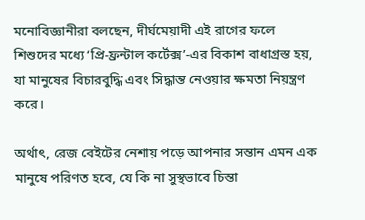মনোবিজ্ঞানীরা বলছেন, দীর্ঘমেয়াদী এই রাগের ফলে শিশুদের মধ্যে ‘প্রি-ফ্রন্টাল কর্টেক্স’-এর বিকাশ বাধাগ্রস্ত হয়, যা মানুষের বিচারবুদ্ধি এবং সিদ্ধান্ত নেওয়ার ক্ষমতা নিয়ন্ত্রণ করে।

অর্থাৎ, রেজ বেইটের নেশায় পড়ে আপনার সন্তান এমন এক মানুষে পরিণত হবে, যে কি না সুস্থভাবে চিন্তা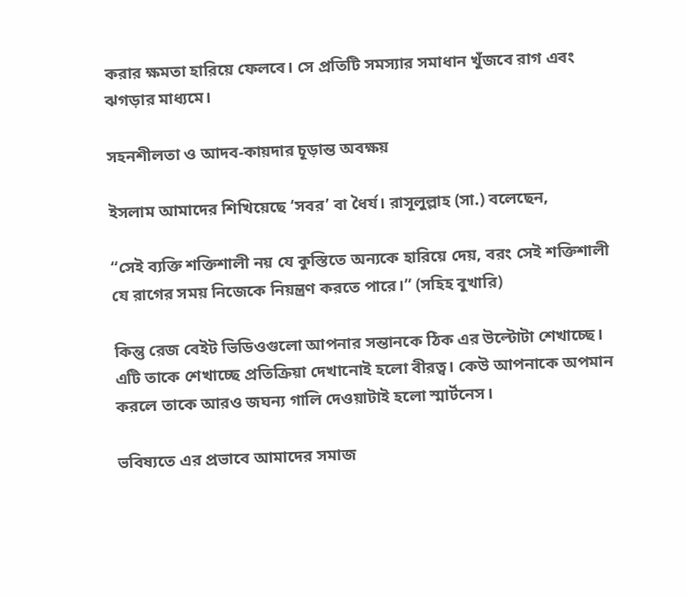করার ক্ষমতা হারিয়ে ফেলবে। সে প্রতিটি সমস্যার সমাধান খুঁজবে রাগ এবং ঝগড়ার মাধ্যমে।

সহনশীলতা ও আদব-কায়দার চূড়ান্ত অবক্ষয়

ইসলাম আমাদের শিখিয়েছে ‘সবর’ বা ধৈর্য। রাসূলুল্লাহ (সা.) বলেছেন,

“সেই ব্যক্তি শক্তিশালী নয় যে কুস্তিতে অন্যকে হারিয়ে দেয়, বরং সেই শক্তিশালী যে রাগের সময় নিজেকে নিয়ন্ত্রণ করতে পারে।” (সহিহ বুখারি)

কিন্তু রেজ বেইট ভিডিওগুলো আপনার সন্তানকে ঠিক এর উল্টোটা শেখাচ্ছে। এটি তাকে শেখাচ্ছে প্রতিক্রিয়া দেখানোই হলো বীরত্ব। কেউ আপনাকে অপমান করলে তাকে আরও জঘন্য গালি দেওয়াটাই হলো স্মার্টনেস।

ভবিষ্যতে এর প্রভাবে আমাদের সমাজ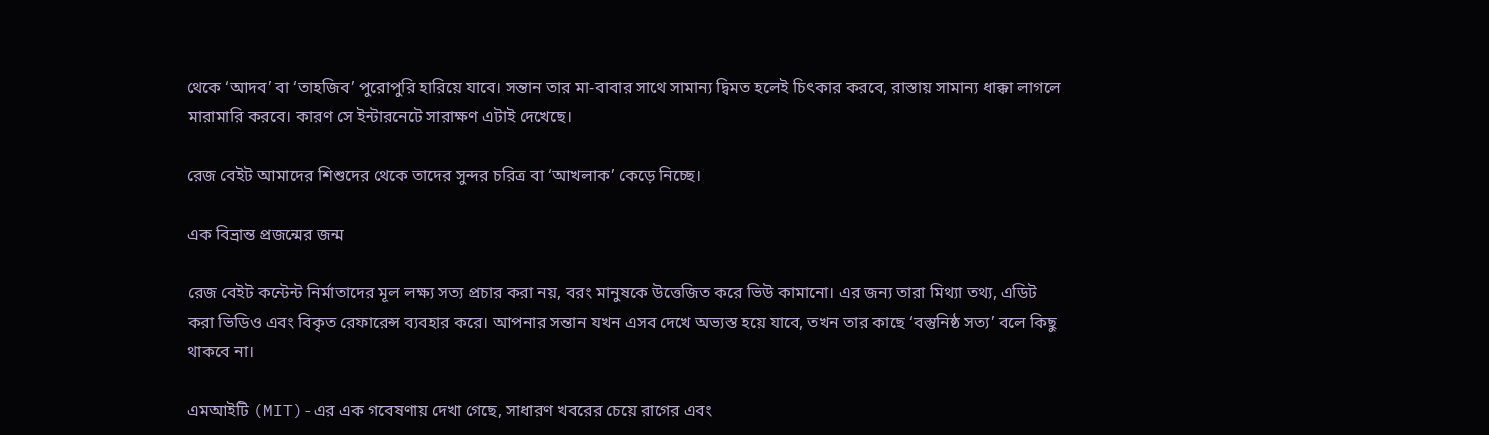থেকে ‘আদব’ বা ‘তাহজিব’ পুরোপুরি হারিয়ে যাবে। সন্তান তার মা-বাবার সাথে সামান্য দ্বিমত হলেই চিৎকার করবে, রাস্তায় সামান্য ধাক্কা লাগলে মারামারি করবে। কারণ সে ইন্টারনেটে সারাক্ষণ এটাই দেখেছে।

রেজ বেইট আমাদের শিশুদের থেকে তাদের সুন্দর চরিত্র বা ‘আখলাক’ কেড়ে নিচ্ছে।

এক বিভ্রান্ত প্রজন্মের জন্ম

রেজ বেইট কন্টেন্ট নির্মাতাদের মূল লক্ষ্য সত্য প্রচার করা নয়, বরং মানুষকে উত্তেজিত করে ভিউ কামানো। এর জন্য তারা মিথ্যা তথ্য, এডিট করা ভিডিও এবং বিকৃত রেফারেন্স ব্যবহার করে। আপনার সন্তান যখন এসব দেখে অভ্যস্ত হয়ে যাবে, তখন তার কাছে ‘বস্তুনিষ্ঠ সত্য’ বলে কিছু থাকবে না।

এমআইটি (MIT)-এর এক গবেষণায় দেখা গেছে, সাধারণ খবরের চেয়ে রাগের এবং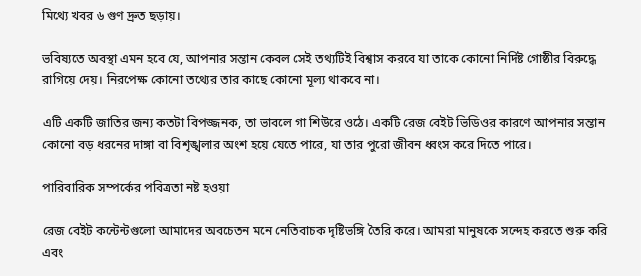মিথ্যে খবর ৬ গুণ দ্রুত ছড়ায়।

ভবিষ্যতে অবস্থা এমন হবে যে, আপনার সন্তান কেবল সেই তথ্যটিই বিশ্বাস করবে যা তাকে কোনো নির্দিষ্ট গোষ্ঠীর বিরুদ্ধে রাগিয়ে দেয়। নিরপেক্ষ কোনো তথ্যের তার কাছে কোনো মূল্য থাকবে না।

এটি একটি জাতির জন্য কতটা বিপজ্জনক, তা ভাবলে গা শিউরে ওঠে। একটি রেজ বেইট ভিডিওর কারণে আপনার সন্তান কোনো বড় ধরনের দাঙ্গা বা বিশৃঙ্খলার অংশ হয়ে যেতে পারে, যা তার পুরো জীবন ধ্বংস করে দিতে পারে।

পারিবারিক সম্পর্কের পবিত্রতা নষ্ট হওয়া

রেজ বেইট কন্টেন্টগুলো আমাদের অবচেতন মনে নেতিবাচক দৃষ্টিভঙ্গি তৈরি করে। আমরা মানুষকে সন্দেহ করতে শুরু করি এবং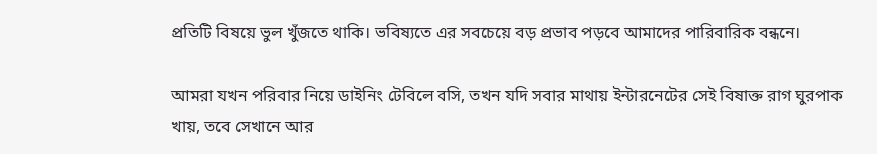প্রতিটি বিষয়ে ভুল খুঁজতে থাকি। ভবিষ্যতে এর সবচেয়ে বড় প্রভাব পড়বে আমাদের পারিবারিক বন্ধনে।

আমরা যখন পরিবার নিয়ে ডাইনিং টেবিলে বসি, তখন যদি সবার মাথায় ইন্টারনেটের সেই বিষাক্ত রাগ ঘুরপাক খায়, তবে সেখানে আর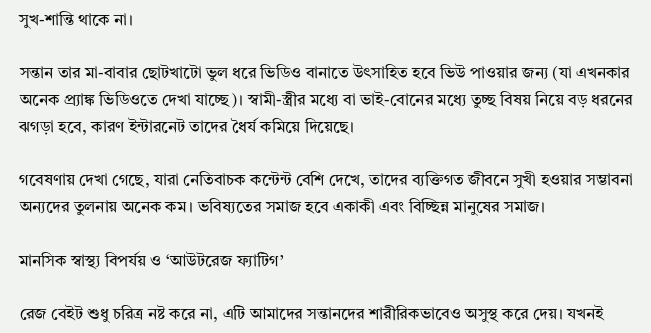সুখ-শান্তি থাকে না।

সন্তান তার মা-বাবার ছোটখাটো ভুল ধরে ভিডিও বানাতে উৎসাহিত হবে ভিউ পাওয়ার জন্য (যা এখনকার অনেক প্র্যাঙ্ক ভিডিওতে দেখা যাচ্ছে)। স্বামী-স্ত্রীর মধ্যে বা ভাই-বোনের মধ্যে তুচ্ছ বিষয় নিয়ে বড় ধরনের ঝগড়া হবে, কারণ ইন্টারনেট তাদের ধৈর্য কমিয়ে দিয়েছে।

গবেষণায় দেখা গেছে, যারা নেতিবাচক কন্টেন্ট বেশি দেখে, তাদের ব্যক্তিগত জীবনে সুখী হওয়ার সম্ভাবনা অন্যদের তুলনায় অনেক কম। ভবিষ্যতের সমাজ হবে একাকী এবং বিচ্ছিন্ন মানুষের সমাজ।

মানসিক স্বাস্থ্য বিপর্যয় ও ‘আউটরেজ ফ্যাটিগ’

রেজ বেইট শুধু চরিত্র নষ্ট করে না, এটি আমাদের সন্তানদের শারীরিকভাবেও অসুস্থ করে দেয়। যখনই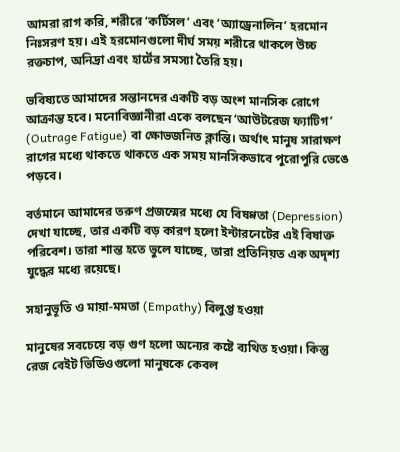আমরা রাগ করি, শরীরে ‘কর্টিসল’ এবং ‘অ্যাড্রেনালিন’ হরমোন নিঃসরণ হয়। এই হরমোনগুলো দীর্ঘ সময় শরীরে থাকলে উচ্চ রক্তচাপ, অনিদ্রা এবং হার্টের সমস্যা তৈরি হয়।

ভবিষ্যতে আমাদের সন্তানদের একটি বড় অংশ মানসিক রোগে আক্রান্ত হবে। মনোবিজ্ঞানীরা একে বলছেন ‘আউটরেজ ফ্যাটিগ’ (Outrage Fatigue) বা ক্ষোভজনিত ক্লান্তি। অর্থাৎ মানুষ সারাক্ষণ রাগের মধ্যে থাকতে থাকতে এক সময় মানসিকভাবে পুরোপুরি ভেঙে পড়বে।

বর্তমানে আমাদের তরুণ প্রজন্মের মধ্যে যে বিষণ্ণতা (Depression) দেখা যাচ্ছে, তার একটি বড় কারণ হলো ইন্টারনেটের এই বিষাক্ত পরিবেশ। তারা শান্ত হতে ভুলে যাচ্ছে, তারা প্রতিনিয়ত এক অদৃশ্য যুদ্ধের মধ্যে রয়েছে।

সহানুভূতি ও মায়া-মমতা (Empathy) বিলুপ্ত হওয়া

মানুষের সবচেয়ে বড় গুণ হলো অন্যের কষ্টে ব্যথিত হওয়া। কিন্তু রেজ বেইট ভিডিওগুলো মানুষকে কেবল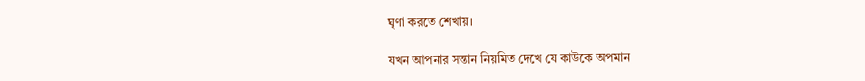ঘৃণা করতে শেখায়।

যখন আপনার সন্তান নিয়মিত দেখে যে কাউকে অপমান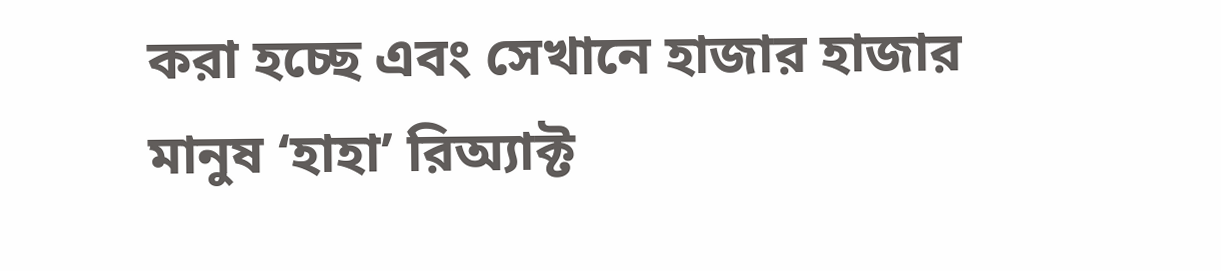করা হচ্ছে এবং সেখানে হাজার হাজার মানুষ ‘হাহা’ রিঅ্যাক্ট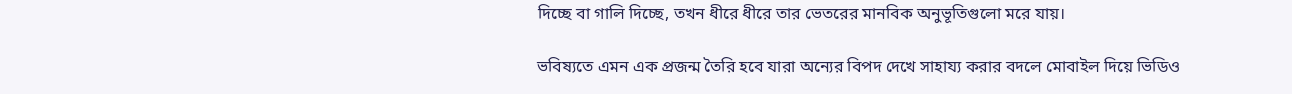দিচ্ছে বা গালি দিচ্ছে, তখন ধীরে ধীরে তার ভেতরের মানবিক অনুভূতিগুলো মরে যায়।

ভবিষ্যতে এমন এক প্রজন্ম তৈরি হবে যারা অন্যের বিপদ দেখে সাহায্য করার বদলে মোবাইল দিয়ে ভিডিও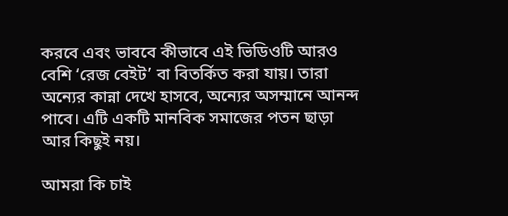করবে এবং ভাববে কীভাবে এই ভিডিওটি আরও বেশি ‘রেজ বেইট’ বা বিতর্কিত করা যায়। তারা অন্যের কান্না দেখে হাসবে, অন্যের অসম্মানে আনন্দ পাবে। এটি একটি মানবিক সমাজের পতন ছাড়া আর কিছুই নয়।

আমরা কি চাই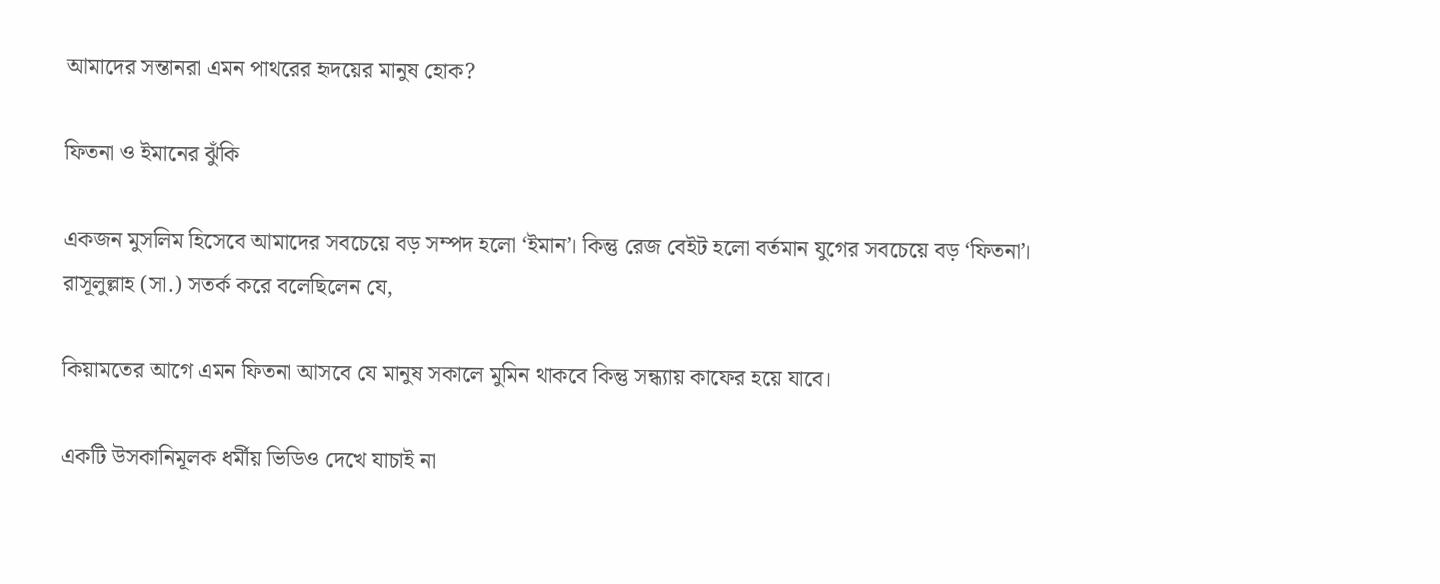আমাদের সন্তানরা এমন পাথরের হৃদয়ের মানুষ হোক?

ফিতনা ও ইমানের ঝুঁকি

একজন মুসলিম হিসেবে আমাদের সবচেয়ে বড় সম্পদ হলো ‘ইমান’। কিন্তু রেজ বেইট হলো বর্তমান যুগের সবচেয়ে বড় ‘ফিতনা’। রাসূলুল্লাহ (সা.) সতর্ক করে বলেছিলেন যে,

কিয়ামতের আগে এমন ফিতনা আসবে যে মানুষ সকালে মুমিন থাকবে কিন্তু সন্ধ্যায় কাফের হয়ে যাবে।

একটি উসকানিমূলক ধর্মীয় ভিডিও দেখে যাচাই না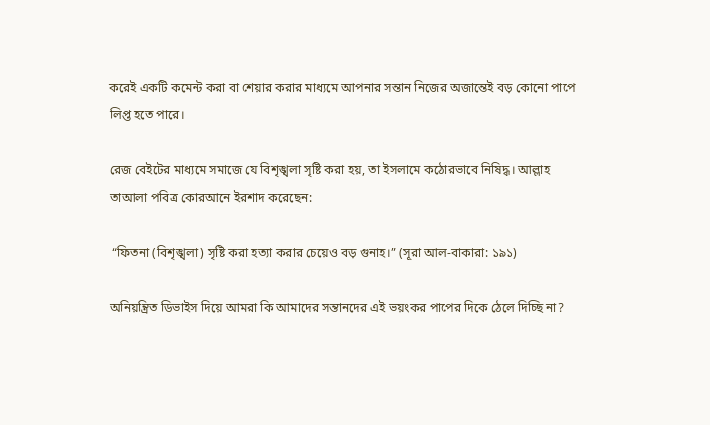করেই একটি কমেন্ট করা বা শেয়ার করার মাধ্যমে আপনার সন্তান নিজের অজান্তেই বড় কোনো পাপে লিপ্ত হতে পারে।

রেজ বেইটের মাধ্যমে সমাজে যে বিশৃঙ্খলা সৃষ্টি করা হয়, তা ইসলামে কঠোরভাবে নিষিদ্ধ। আল্লাহ তাআলা পবিত্র কোরআনে ইরশাদ করেছেন:

 “ফিতনা (বিশৃঙ্খলা) সৃষ্টি করা হত্যা করার চেয়েও বড় গুনাহ।” (সূরা আল-বাকারা: ১৯১)

অনিয়ন্ত্রিত ডিভাইস দিয়ে আমরা কি আমাদের সন্তানদের এই ভয়ংকর পাপের দিকে ঠেলে দিচ্ছি না?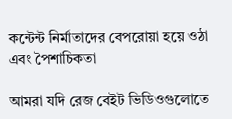কন্টেন্ট নির্মাতাদের বেপরোয়া হয়ে ওঠা এবং পৈশাচিকতা

আমরা যদি রেজ বেইট ভিডিওগুলোতে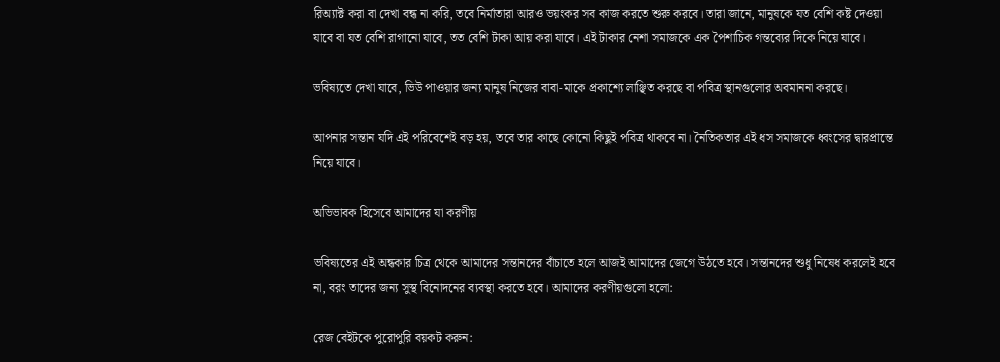রিঅ্যাক্ট করা বা দেখা বন্ধ না করি, তবে নির্মাতারা আরও ভয়ংকর সব কাজ করতে শুরু করবে। তারা জানে, মানুষকে যত বেশি কষ্ট দেওয়া যাবে বা যত বেশি রাগানো যাবে, তত বেশি টাকা আয় করা যাবে। এই টাকার নেশা সমাজকে এক পৈশাচিক গন্তব্যের দিকে নিয়ে যাবে।

ভবিষ্যতে দেখা যাবে, ভিউ পাওয়ার জন্য মানুষ নিজের বাবা-মাকে প্রকাশ্যে লাঞ্ছিত করছে বা পবিত্র স্থানগুলোর অবমাননা করছে।

আপনার সন্তান যদি এই পরিবেশেই বড় হয়, তবে তার কাছে কোনো কিছুই পবিত্র থাকবে না। নৈতিকতার এই ধস সমাজকে ধ্বংসের দ্বারপ্রান্তে নিয়ে যাবে।

অভিভাবক হিসেবে আমাদের যা করণীয়

ভবিষ্যতের এই অন্ধকার চিত্র থেকে আমাদের সন্তানদের বাঁচাতে হলে আজই আমাদের জেগে উঠতে হবে। সন্তানদের শুধু নিষেধ করলেই হবে না, বরং তাদের জন্য সুস্থ বিনোদনের ব্যবস্থা করতে হবে। আমাদের করণীয়গুলো হলো:

রেজ বেইটকে পুরোপুরি বয়কট করুন: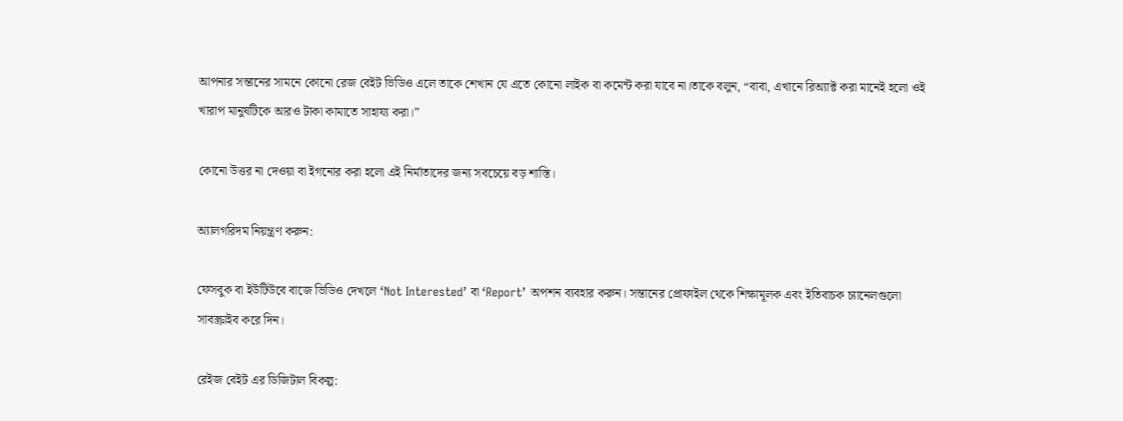আপনার সন্তানের সামনে কোনো রেজ বেইট ভিডিও এলে তাকে শেখান যে এতে কোনো লাইক বা কমেন্ট করা যাবে না।তাকে বলুন, “বাবা, এখানে রিঅ্যাক্ট করা মানেই হলো ওই খারাপ মানুষটিকে আরও টাকা কামাতে সাহায্য করা।”

কোনো উত্তর না দেওয়া বা ইগনোর করা হলো এই নির্মাতাদের জন্য সবচেয়ে বড় শাস্তি।

অ্যালগরিদম নিয়ন্ত্রণ করুন:

ফেসবুক বা ইউটিউবে বাজে ভিডিও দেখলে ‘Not Interested’ বা ‘Report’ অপশন ব্যবহার করুন। সন্তানের প্রোফাইল থেকে শিক্ষামূলক এবং ইতিবাচক চ্যানেলগুলো সাবস্ক্রাইব করে দিন।

রেইজ বেইট এর ডিজিটাল বিকল্প: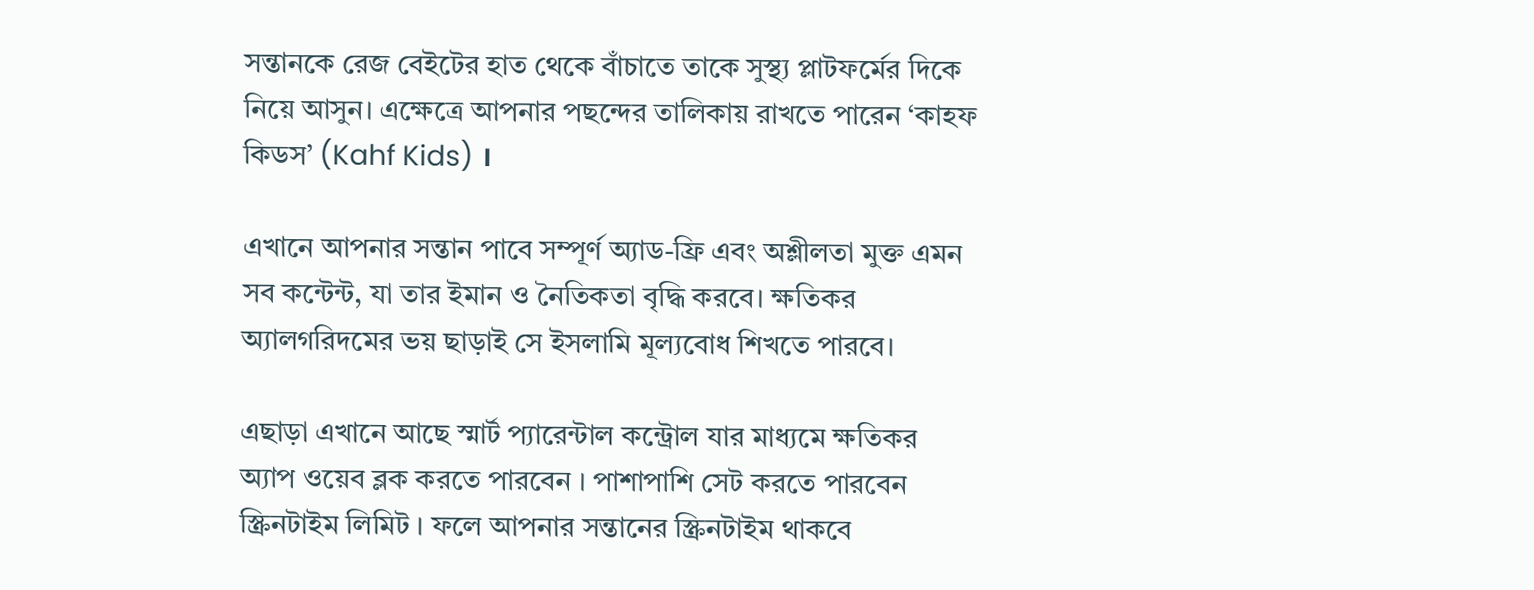সন্তানকে রেজ বেইটের হাত থেকে বাঁচাতে তাকে সুস্থ্য প্লাটফর্মের দিকে নিয়ে আসুন। এক্ষেত্রে আপনার পছন্দের তালিকায় রাখতে পারেন ‘কাহফ কিডস’ (Kahf Kids) ।

এখানে আপনার সন্তান পাবে সম্পূর্ণ অ্যাড-ফ্রি এবং অশ্লীলতা মুক্ত এমন সব কন্টেন্ট, যা তার ইমান ও নৈতিকতা বৃদ্ধি করবে। ক্ষতিকর অ্যালগরিদমের ভয় ছাড়াই সে ইসলামি মূল্যবোধ শিখতে পারবে।

এছাড়া এখানে আছে স্মার্ট প্যারেন্টাল কন্ট্রোল যার মাধ্যমে ক্ষতিকর অ্যাপ ওয়েব ব্লক করতে পারবেন । পাশাপাশি সেট করতে পারবেন স্ক্রিনটাইম লিমিট । ফলে আপনার সন্তানের স্ক্রিনটাইম থাকবে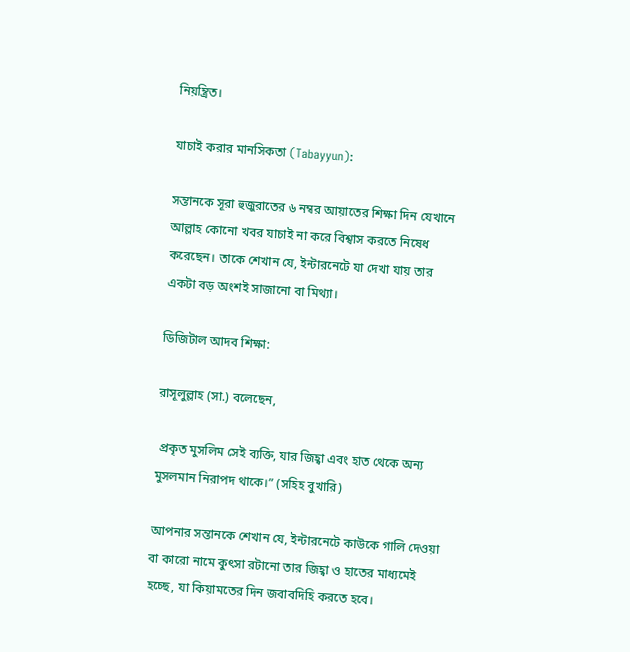নিয়ন্ত্রিত।

যাচাই করার মানসিকতা (Tabayyun):

সন্তানকে সূরা হুজুরাতের ৬ নম্বর আয়াতের শিক্ষা দিন যেখানে আল্লাহ কোনো খবর যাচাই না করে বিশ্বাস করতে নিষেধ করেছেন। তাকে শেখান যে, ইন্টারনেটে যা দেখা যায় তার একটা বড় অংশই সাজানো বা মিথ্যা।

ডিজিটাল আদব শিক্ষা:

রাসূলুল্লাহ (সা.) বলেছেন,

 প্রকৃত মুসলিম সেই ব্যক্তি, যার জিহ্বা এবং হাত থেকে অন্য মুসলমান নিরাপদ থাকে।” (সহিহ বুখারি)

আপনার সন্তানকে শেখান যে, ইন্টারনেটে কাউকে গালি দেওয়া বা কারো নামে কুৎসা রটানো তার জিহ্বা ও হাতের মাধ্যমেই হচ্ছে, যা কিয়ামতের দিন জবাবদিহি করতে হবে।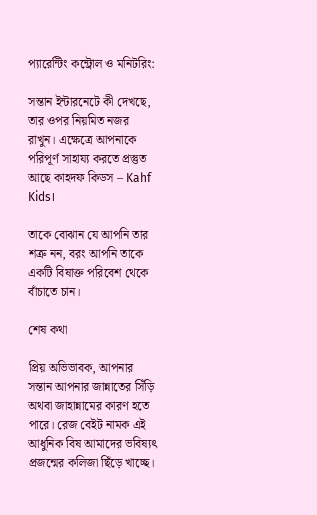প্যারেন্টিং কন্ট্রোল ও মনিটরিং:

সন্তান ইন্টারনেটে কী দেখছে, তার ওপর নিয়মিত নজর রাখুন। এক্ষেত্রে আপনাকে পরিপূর্ণ সাহায্য করতে প্রস্তুত আছে কাহদফ কিডস – Kahf Kids।

তাকে বোঝান যে আপনি তার শত্রু নন, বরং আপনি তাকে একটি বিষাক্ত পরিবেশ থেকে বাঁচাতে চান।

শেষ কথা

প্রিয় অভিভাবক, আপনার সন্তান আপনার জান্নাতের সিঁড়ি অথবা জাহান্নামের কারণ হতে পারে। রেজ বেইট নামক এই আধুনিক বিষ আমাদের ভবিষ্যৎ প্রজন্মের কলিজা ছিঁড়ে খাচ্ছে।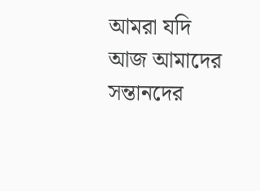আমরা যদি আজ আমাদের সন্তানদের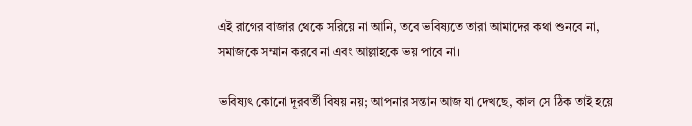এই রাগের বাজার থেকে সরিয়ে না আনি, তবে ভবিষ্যতে তারা আমাদের কথা শুনবে না, সমাজকে সম্মান করবে না এবং আল্লাহকে ভয় পাবে না।

ভবিষ্যৎ কোনো দূরবর্তী বিষয় নয়; আপনার সন্তান আজ যা দেখছে, কাল সে ঠিক তাই হয়ে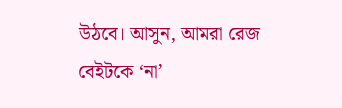উঠবে। আসুন, আমরা রেজ বেইটকে ‘না’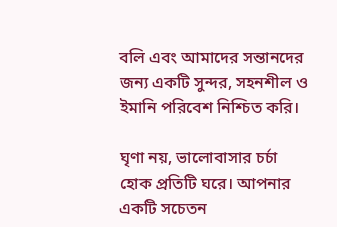বলি এবং আমাদের সন্তানদের জন্য একটি সুন্দর, সহনশীল ও ইমানি পরিবেশ নিশ্চিত করি।

ঘৃণা নয়, ভালোবাসার চর্চা হোক প্রতিটি ঘরে। আপনার একটি সচেতন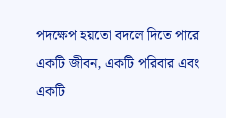পদক্ষেপ হয়তো বদলে দিতে পারে একটি জীবন, একটি পরিবার এবং একটি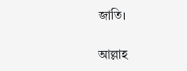জাতি।

আল্লাহ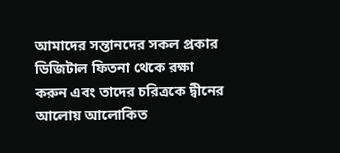আমাদের সন্তানদের সকল প্রকার ডিজিটাল ফিতনা থেকে রক্ষা করুন এবং তাদের চরিত্রকে দ্বীনের আলোয় আলোকিত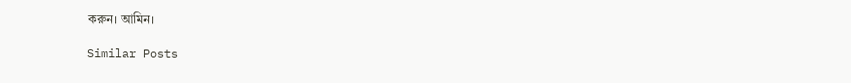করুন। আমিন।

Similar Posts